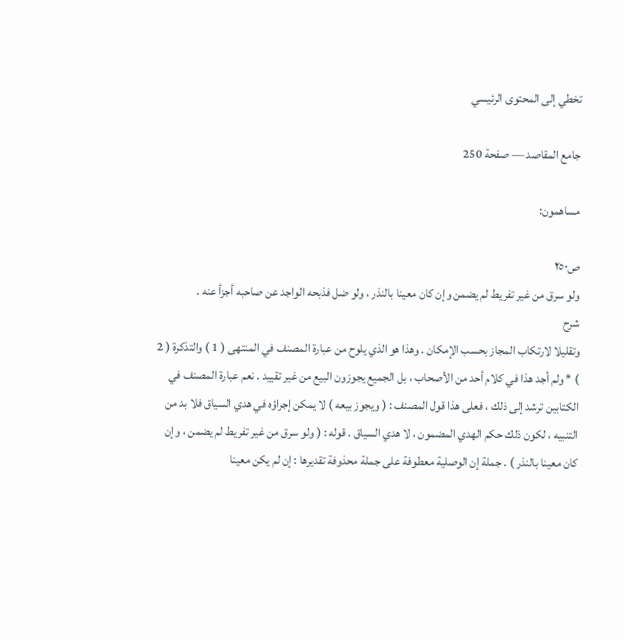تخطي إلى المحتوى الرئيسي

جامع المقاصد — صفحة 250

مساهمون:

ص٢٥٠
ولو سرق من غير تفريط لم يضمن وإن كان معينا بالنذر ، ولو ضل فذبحه الواجد عن صاحبه أجزأ عنه .
شرح
وتقليلا لارتكاب المجاز بحسب الإمكان . وهذا هو الذي يلوح من عبارة المصنف في المنتهى ( 1 ) والتذكرة ( 2 ) * ولم أجد هذا في كلام أحد من الأصحاب ، بل الجميع يجوزون البيع من غير تقييد . نعم عبارة المصنف في الكتابين ترشد إلى ذلك ، فعلى هذا قول المصنف : ( ويجوز بيعه ) لا يمكن إجراؤه في هدي السياق فلا بد من التنبيه ، لكون ذلك حكم الهدي المضمون ، لا هدي السياق . قوله : ( ولو سرق من غير تفريط لم يضمن ، وإن كان معينا بالنذر ) . جملة إن الوصلية معطوفة على جملة محذوفة تقديرها : إن لم يكن معينا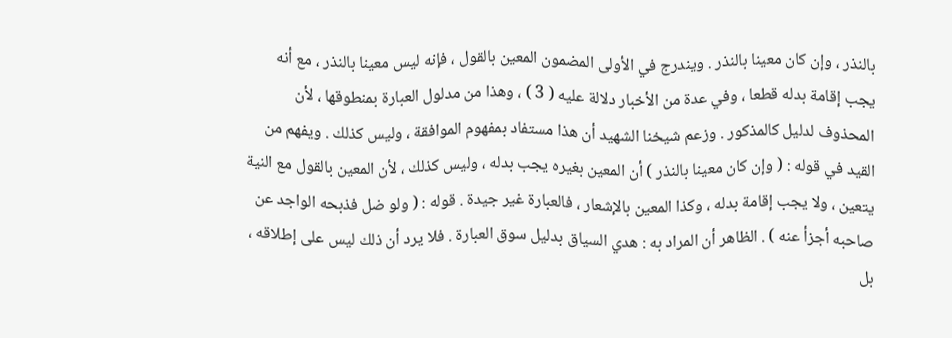بالنذر ، وإن كان معينا بالنذر . ويندرج في الأولى المضمون المعين بالقول ، فإنه ليس معينا بالنذر ، مع أنه يجب إقامة بدله قطعا ، وفي عدة من الأخبار دلالة عليه ( 3 ) ، وهذا من مدلول العبارة بمنطوقها ، لأن المحذوف لدليل كالمذكور . وزعم شيخنا الشهيد أن هذا مستفاد بمفهوم الموافقة ، وليس كذلك . ويفهم من القيد في قوله : ( وإن كان معينا بالنذر ) أن المعين بغيره يجب بدله ، وليس كذلك ، لأن المعين بالقول مع النية يتعين ، ولا يجب إقامة بدله ، وكذا المعين بالإشعار ، فالعبارة غير جيدة . قوله : ( ولو ضل فذبحه الواجد عن صاحبه أجزأ عنه ) . الظاهر أن المراد به : هدي السياق بدليل سوق العبارة . فلا يرد أن ذلك ليس على إطلاقه ، بل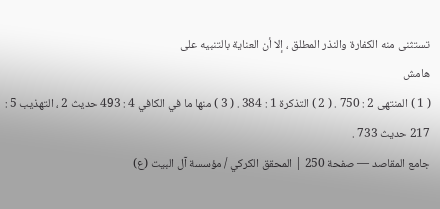تستثنى منه الكفارة والنذر المطلق ، إلا أن العناية بالتنبيه على
هامش
( 1 ) المنتهى 2 : 750 . ( 2 ) التذكرة 1 : 384 . ( 3 ) منها ما في الكافي 4 : 493 حديث 2 ، التهذيب 5 : 217 حديث 733 .
جامع المقاصد — صفحة 250 | المحقق الكركي / مؤسسة آل البيت (ع)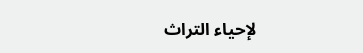لإحياء التراث